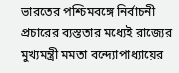ভারতের পশ্চিমবঙ্গে নির্বাচনী প্রচারের ব্যস্ততার মধ্যেই রাজ্যের মুখ্যমন্ত্রী মমতা বন্দ্যোপাধ্যায়ের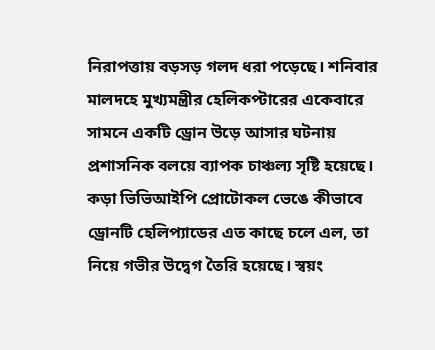নিরাপত্তায় বড়সড় গলদ ধরা পড়েছে। শনিবার মালদহে মুখ্যমন্ত্রীর হেলিকপ্টারের একেবারে সামনে একটি ড্রোন উড়ে আসার ঘটনায় প্রশাসনিক বলয়ে ব্যাপক চাঞ্চল্য সৃষ্টি হয়েছে। কড়া ভিভিআইপি প্রোটোকল ভেঙে কীভাবে ড্রোনটি হেলিপ্যাডের এত কাছে চলে এল, তা নিয়ে গভীর উদ্বেগ তৈরি হয়েছে। স্বয়ং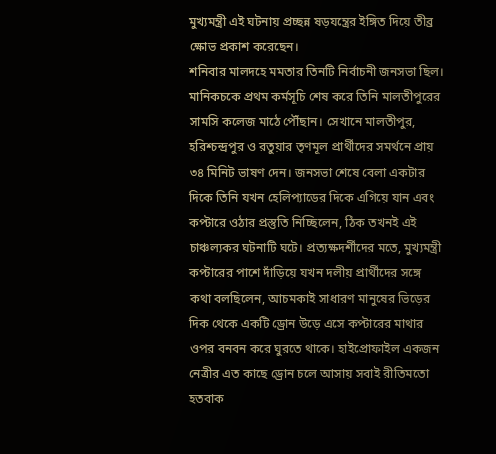মুখ্যমন্ত্রী এই ঘটনায় প্রচ্ছন্ন ষড়যন্ত্রের ইঙ্গিত দিয়ে তীব্র ক্ষোভ প্রকাশ করেছেন।
শনিবার মালদহে মমতার তিনটি নির্বাচনী জনসভা ছিল। মানিকচকে প্রথম কর্মসূচি শেষ করে তিনি মালতীপুরের সামসি কলেজ মাঠে পৌঁছান। সেখানে মালতীপুর, হরিশ্চন্দ্রপুর ও রতুয়ার তৃণমূল প্রার্থীদের সমর্থনে প্রায় ৩৪ মিনিট ভাষণ দেন। জনসভা শেষে বেলা একটার দিকে তিনি যখন হেলিপ্যাডের দিকে এগিয়ে যান এবং কপ্টারে ওঠার প্রস্তুতি নিচ্ছিলেন, ঠিক তখনই এই চাঞ্চল্যকর ঘটনাটি ঘটে। প্রত্যক্ষদর্শীদের মতে, মুখ্যমন্ত্রী কপ্টারের পাশে দাঁড়িয়ে যখন দলীয় প্রার্থীদের সঙ্গে কথা বলছিলেন, আচমকাই সাধারণ মানুষের ভিড়ের দিক থেকে একটি ড্রোন উড়ে এসে কপ্টারের মাথার ওপর বনবন করে ঘুরতে থাকে। হাইপ্রোফাইল একজন নেত্রীর এত কাছে ড্রোন চলে আসায় সবাই রীতিমতো হতবাক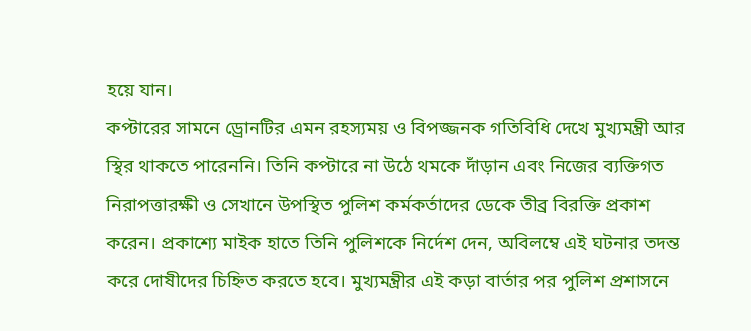হয়ে যান।
কপ্টারের সামনে ড্রোনটির এমন রহস্যময় ও বিপজ্জনক গতিবিধি দেখে মুখ্যমন্ত্রী আর স্থির থাকতে পারেননি। তিনি কপ্টারে না উঠে থমকে দাঁড়ান এবং নিজের ব্যক্তিগত নিরাপত্তারক্ষী ও সেখানে উপস্থিত পুলিশ কর্মকর্তাদের ডেকে তীব্র বিরক্তি প্রকাশ করেন। প্রকাশ্যে মাইক হাতে তিনি পুলিশকে নির্দেশ দেন, অবিলম্বে এই ঘটনার তদন্ত করে দোষীদের চিহ্নিত করতে হবে। মুখ্যমন্ত্রীর এই কড়া বার্তার পর পুলিশ প্রশাসনে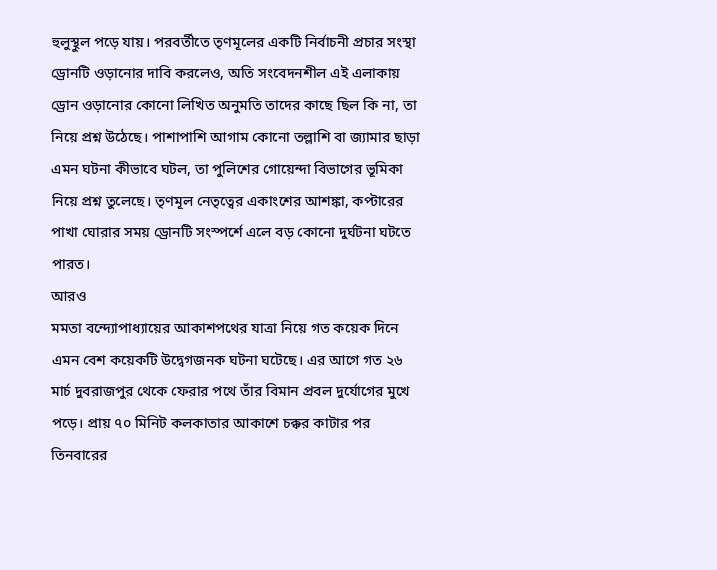হুলুস্থুল পড়ে যায়। পরবর্তীতে তৃণমূলের একটি নির্বাচনী প্রচার সংস্থা ড্রোনটি ওড়ানোর দাবি করলেও, অতি সংবেদনশীল এই এলাকায় ড্রোন ওড়ানোর কোনো লিখিত অনুমতি তাদের কাছে ছিল কি না, তা নিয়ে প্রশ্ন উঠেছে। পাশাপাশি আগাম কোনো তল্লাশি বা জ্যামার ছাড়া এমন ঘটনা কীভাবে ঘটল, তা পুলিশের গোয়েন্দা বিভাগের ভূমিকা নিয়ে প্রশ্ন তুলেছে। তৃণমূল নেতৃত্বের একাংশের আশঙ্কা, কপ্টারের পাখা ঘোরার সময় ড্রোনটি সংস্পর্শে এলে বড় কোনো দুর্ঘটনা ঘটতে পারত।
আরও
মমতা বন্দ্যোপাধ্যায়ের আকাশপথের যাত্রা নিয়ে গত কয়েক দিনে এমন বেশ কয়েকটি উদ্বেগজনক ঘটনা ঘটেছে। এর আগে গত ২৬ মার্চ দুবরাজপুর থেকে ফেরার পথে তাঁর বিমান প্রবল দুর্যোগের মুখে পড়ে। প্রায় ৭০ মিনিট কলকাতার আকাশে চক্কর কাটার পর তিনবারের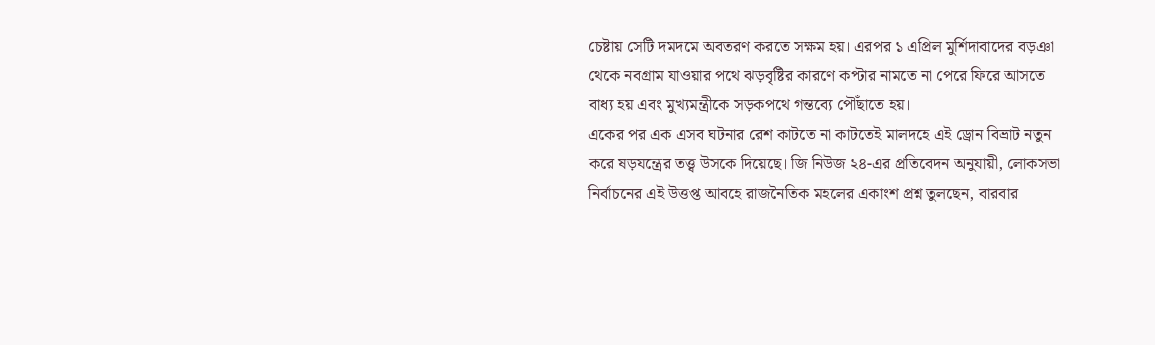চেষ্টায় সেটি দমদমে অবতরণ করতে সক্ষম হয়। এরপর ১ এপ্রিল মুর্শিদাবাদের বড়ঞা থেকে নবগ্রাম যাওয়ার পথে ঝড়বৃষ্টির কারণে কপ্টার নামতে না পেরে ফিরে আসতে বাধ্য হয় এবং মুখ্যমন্ত্রীকে সড়কপথে গন্তব্যে পৌঁছাতে হয়।
একের পর এক এসব ঘটনার রেশ কাটতে না কাটতেই মালদহে এই ড্রোন বিভ্রাট নতুন করে ষড়যন্ত্রের তত্ত্ব উসকে দিয়েছে। জি নিউজ ২৪-এর প্রতিবেদন অনুযায়ী, লোকসভা নির্বাচনের এই উত্তপ্ত আবহে রাজনৈতিক মহলের একাংশ প্রশ্ন তুলছেন, বারবার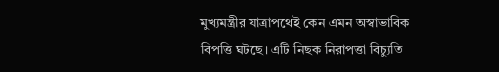মুখ্যমন্ত্রীর যাত্রাপথেই কেন এমন অস্বাভাবিক বিপত্তি ঘটছে। এটি নিছক নিরাপত্তা বিচ্যুতি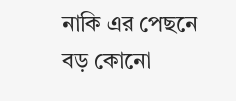নাকি এর পেছনে বড় কোনো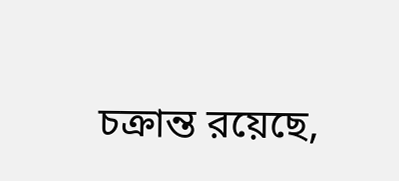চক্রান্ত রয়েছে,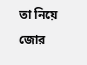তা নিয়ে জোর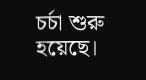চর্চা শুরু হয়েছে।